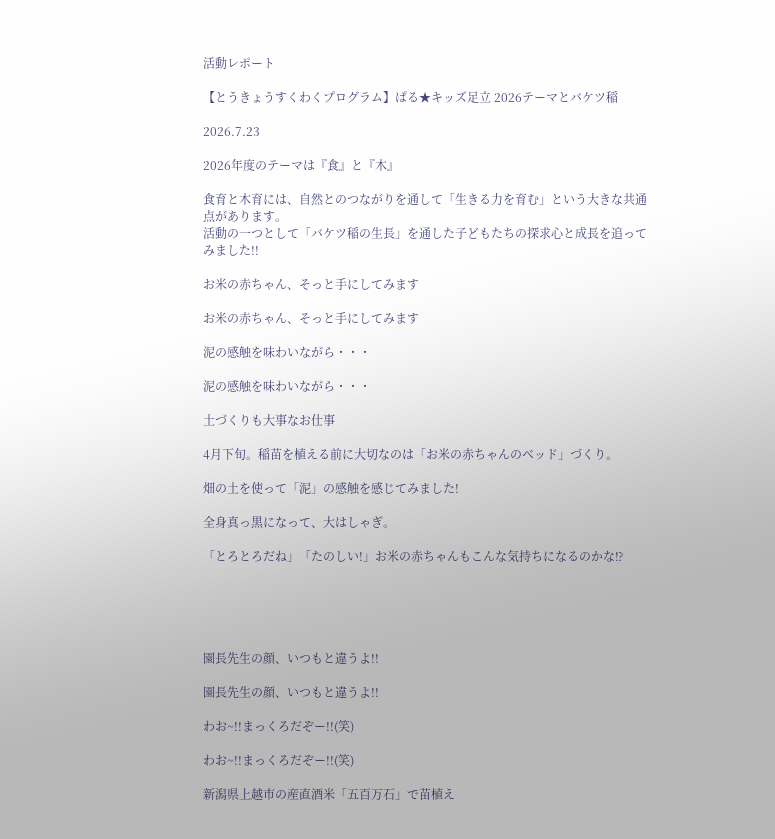活動レポート

【とうきょうすくわくプログラム】ぱる★キッズ足立 2026テーマとバケツ稲

2026.7.23

2026年度のテーマは『食』と『木』

食育と木育には、自然とのつながりを通して「生きる力を育む」という大きな共通点があります。
活動の一つとして「バケツ稲の生長」を通した子どもたちの探求心と成長を追ってみました!!

お米の赤ちゃん、そっと手にしてみます

お米の赤ちゃん、そっと手にしてみます

泥の感触を味わいながら・・・

泥の感触を味わいながら・・・

土づくりも大事なお仕事

4月下旬。稲苗を植える前に大切なのは「お米の赤ちゃんのベッド」づくり。

畑の土を使って「泥」の感触を感じてみました!

全身真っ黒になって、大はしゃぎ。

「とろとろだね」「たのしい!」お米の赤ちゃんもこんな気持ちになるのかな⁉





園長先生の顔、いつもと違うよ!!

園長先生の顔、いつもと違うよ!!

わお~!!まっくろだぞー!!(笑)

わお~!!まっくろだぞー!!(笑)

新潟県上越市の産直酒米「五百万石」で苗植え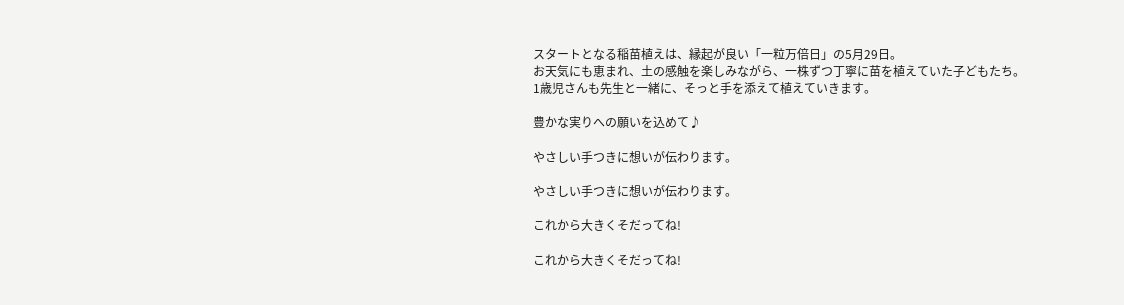スタートとなる稲苗植えは、縁起が良い「一粒万倍日」の5月29日。
お天気にも恵まれ、土の感触を楽しみながら、一株ずつ丁寧に苗を植えていた子どもたち。
1歳児さんも先生と一緒に、そっと手を添えて植えていきます。

豊かな実りへの願いを込めて♪

やさしい手つきに想いが伝わります。

やさしい手つきに想いが伝わります。

これから大きくそだってね!

これから大きくそだってね!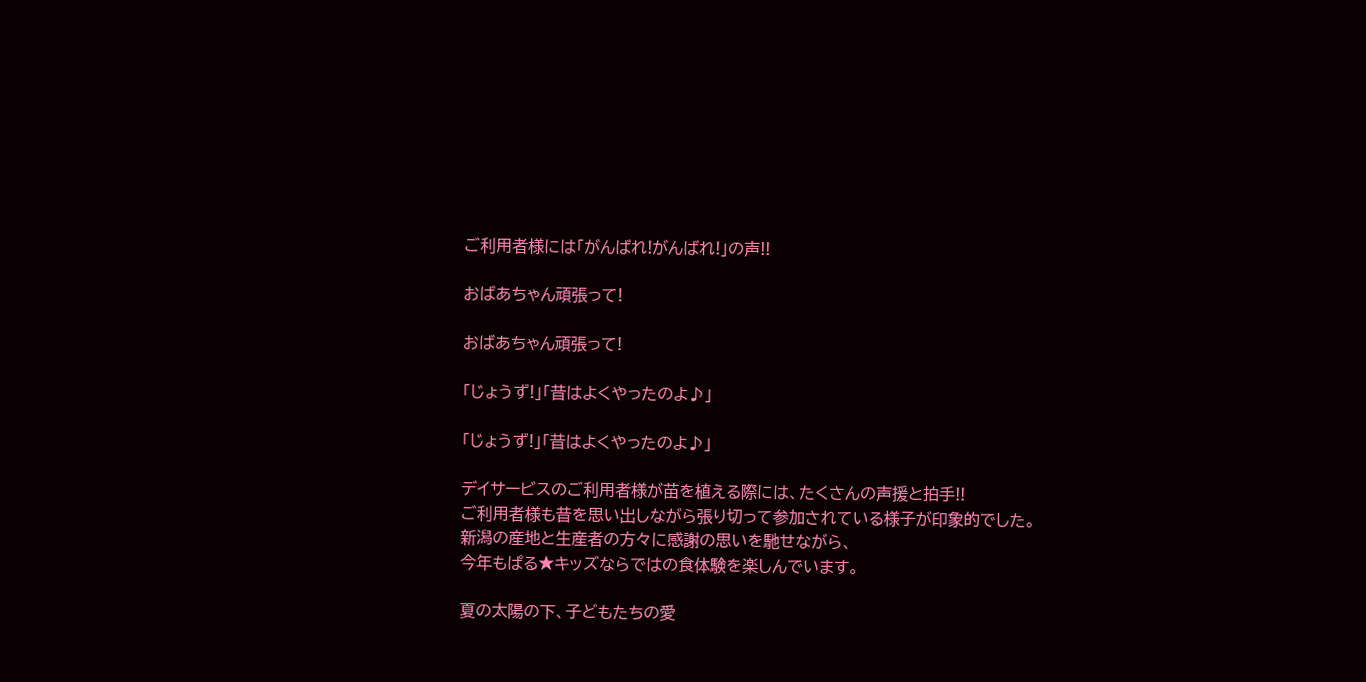ご利用者様には「がんばれ!がんばれ!」の声!!

おばあちゃん頑張って!

おばあちゃん頑張って!

「じょうず!」「昔はよくやったのよ♪」

「じょうず!」「昔はよくやったのよ♪」

デイサービスのご利用者様が苗を植える際には、たくさんの声援と拍手!!
ご利用者様も昔を思い出しながら張り切って参加されている様子が印象的でした。
新潟の産地と生産者の方々に感謝の思いを馳せながら、
今年もぱる★キッズならではの食体験を楽しんでいます。

夏の太陽の下、子どもたちの愛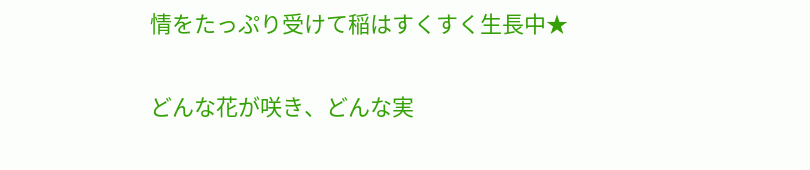情をたっぷり受けて稲はすくすく生長中★

どんな花が咲き、どんな実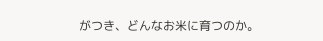がつき、どんなお米に育つのか。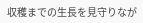収穫までの生長を見守りなが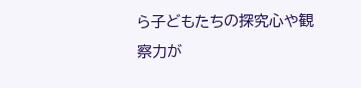ら子どもたちの探究心や観察力が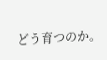どう育つのか。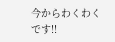今からわくわくです!!